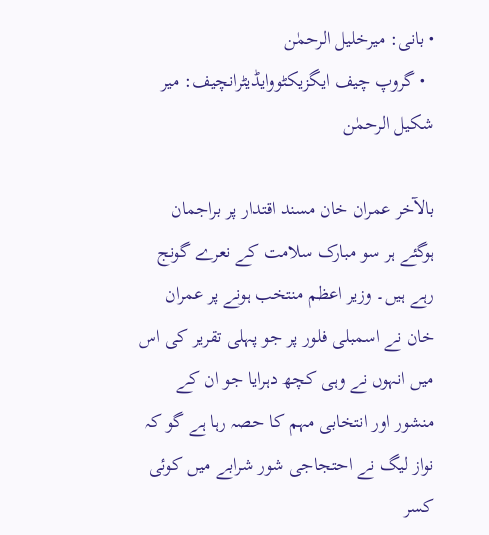• بانی: میرخلیل الرحمٰن
  • گروپ چیف ایگزیکٹووایڈیٹرانچیف: میر شکیل الرحمٰن

بالآخر عمران خان مسند اقتدار پر براجمان ہوگئے ہر سو مبارک سلامت کے نعرے گونج رہے ہیں۔ وزیر اعظم منتخب ہونے پر عمران خان نے اسمبلی فلور پر جو پہلی تقریر کی اس میں انہوں نے وہی کچھ دہرایا جو ان کے منشور اور انتخابی مہم کا حصہ رہا ہے گو کہ نواز لیگ نے احتجاجی شور شرابے میں کوئی کسر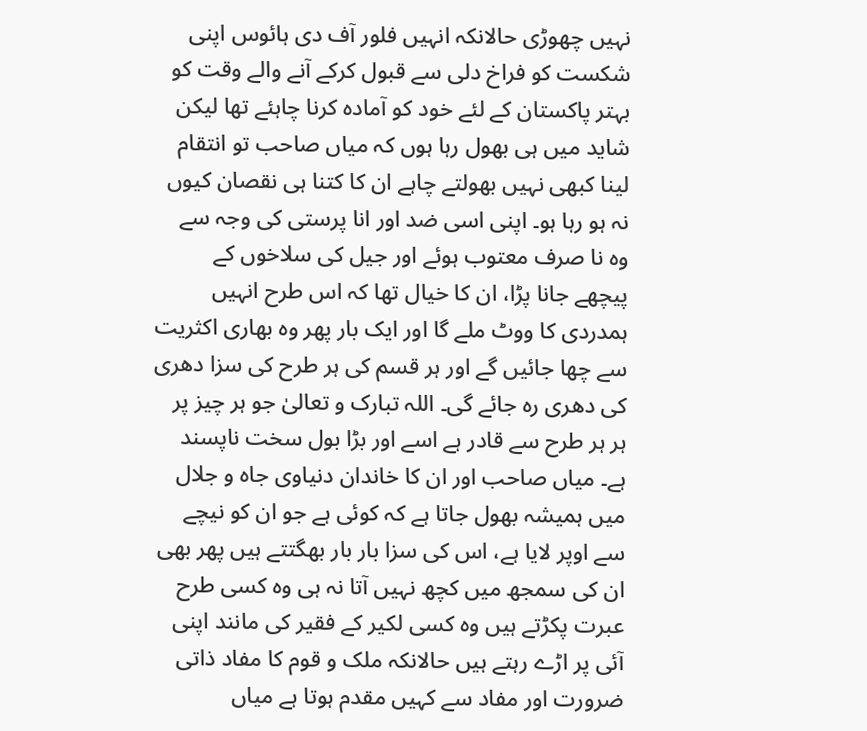نہیں چھوڑی حالانکہ انہیں فلور آف دی ہائوس اپنی شکست کو فراخ دلی سے قبول کرکے آنے والے وقت کو بہتر پاکستان کے لئے خود کو آمادہ کرنا چاہئے تھا لیکن شاید میں ہی بھول رہا ہوں کہ میاں صاحب تو انتقام لینا کبھی نہیں بھولتے چاہے ان کا کتنا ہی نقصان کیوں نہ ہو رہا ہو۔ اپنی اسی ضد اور انا پرستی کی وجہ سے وہ نا صرف معتوب ہوئے اور جیل کی سلاخوں کے پیچھے جانا پڑا، ان کا خیال تھا کہ اس طرح انہیں ہمدردی کا ووٹ ملے گا اور ایک بار پھر وہ بھاری اکثریت سے چھا جائیں گے اور ہر قسم کی ہر طرح کی سزا دھری کی دھری رہ جائے گی۔ اللہ تبارک و تعالیٰ جو ہر چیز پر ہر ہر طرح سے قادر ہے اسے اور بڑا بول سخت ناپسند ہے۔ میاں صاحب اور ان کا خاندان دنیاوی جاہ و جلال میں ہمیشہ بھول جاتا ہے کہ کوئی ہے جو ان کو نیچے سے اوپر لایا ہے، اس کی سزا بار بار بھگتتے ہیں پھر بھی ان کی سمجھ میں کچھ نہیں آتا نہ ہی وہ کسی طرح عبرت پکڑتے ہیں وہ کسی لکیر کے فقیر کی مانند اپنی آئی پر اڑے رہتے ہیں حالانکہ ملک و قوم کا مفاد ذاتی ضرورت اور مفاد سے کہیں مقدم ہوتا ہے میاں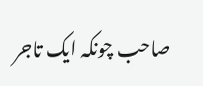صاحب چونکہ ایک تاجر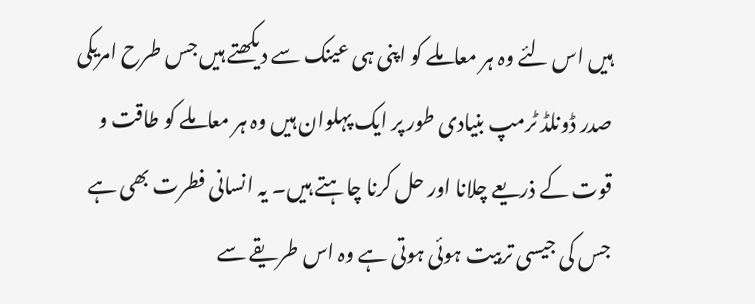ہیں اس لئے وہ ہر معاملے کو اپنی ہی عینک سے دیکھتے ہیں جس طرح امریکی صدر ڈونلڈ ٹرمپ بنیادی طور پر ایک پہلوان ہیں وہ ہر معاملے کو طاقت و قوت کے ذریعے چلانا اور حل کرنا چاہتے ہیں۔ یہ انسانی فطرت بھی ہے جس کی جیسی تربیت ہوئی ہوتی ہے وہ اس طریقے سے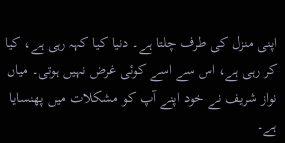اپنی منزل کی طرف چلتا ہے۔ دنیا کیا کہہ رہی ہے، کیا کر رہی ہے، اس سے اسے کوئی غرض نہیں ہوتی۔ میاں نواز شریف نے خود اپنے آپ کو مشکلات میں پھنسایا ہے۔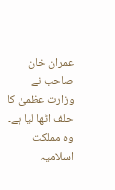عمران خان صاحب نے وزارت عظمیٰ کا حلف اٹھا لیا ہے۔ وہ مملکت اسلامیہ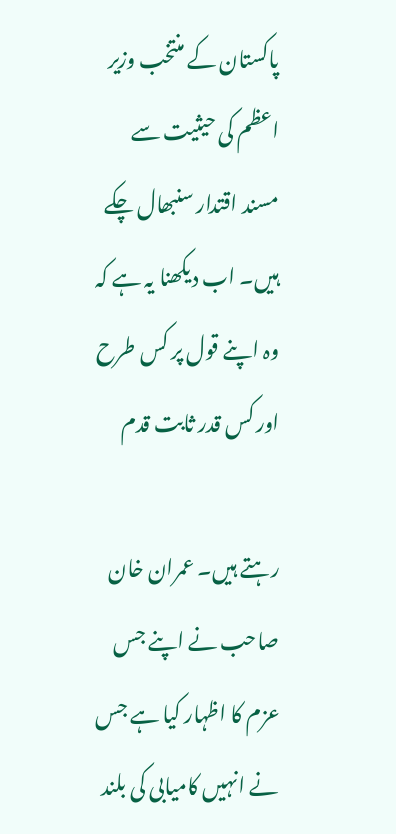پاکستان کے منتخب وزیر اعظم کی حیثیت سے مسند اقتدار سنبھال چکے ہیں۔ اب دیکھنا یہ ہے کہ وہ اپنے قول پر کس طرح اور کس قدر ثابت قدم

رہتے ہیں۔ عمران خان صاحب نے اپنے جس عزم کا اظہار کیا ہے جس نے انہیں کامیابی کی بلند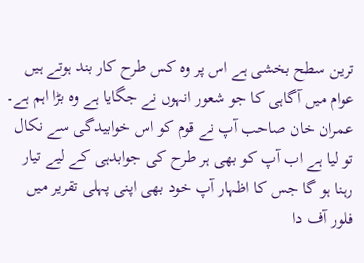ترین سطح بخشی ہے اس پر وہ کس طرح کار بند ہوتے ہیں عوام میں آگاہی کا جو شعور انہوں نے جگایا ہے وہ بڑا اہم ہے۔ عمران خان صاحب آپ نے قوم کو اس خوابیدگی سے نکال تو لیا ہے اب آپ کو بھی ہر طرح کی جوابدہی کے لیے تیار رہنا ہو گا جس کا اظہار آپ خود بھی اپنی پہلی تقریر میں فلور آف دا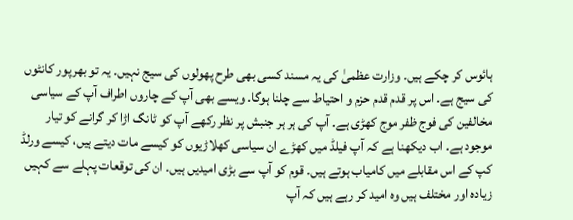ہائوس کر چکے ہیں۔ وزارت عظمیٰ کی یہ مسند کسی بھی طرح پھولوں کی سیج نہیں۔ یہ تو بھرپور کانٹوں کی سیج ہے۔ اس پر قدم قدم حزم و احتیاط سے چلنا ہوگا۔ ویسے بھی آپ کے چاروں اطراف آپ کے سیاسی مخالفین کی فوج ظفر موج کھڑی ہے۔ آپ کی ہر ہر جنبش پر نظر رکھے آپ کو ٹانگ اڑا کر گرانے کو تیار موجود ہے۔ اب دیکھنا ہے کہ آپ فیلڈ میں کھڑے ان سیاسی کھلاڑیوں کو کیسے مات دیتے ہیں، کیسے ورلڈ کپ کے اس مقابلے میں کامیاب ہوتے ہیں۔ قوم کو آپ سے بڑی امیدیں ہیں۔ ان کی توقعات پہلے سے کہیں زیادہ اور مختلف ہیں وہ امید کر رہے ہیں کہ آپ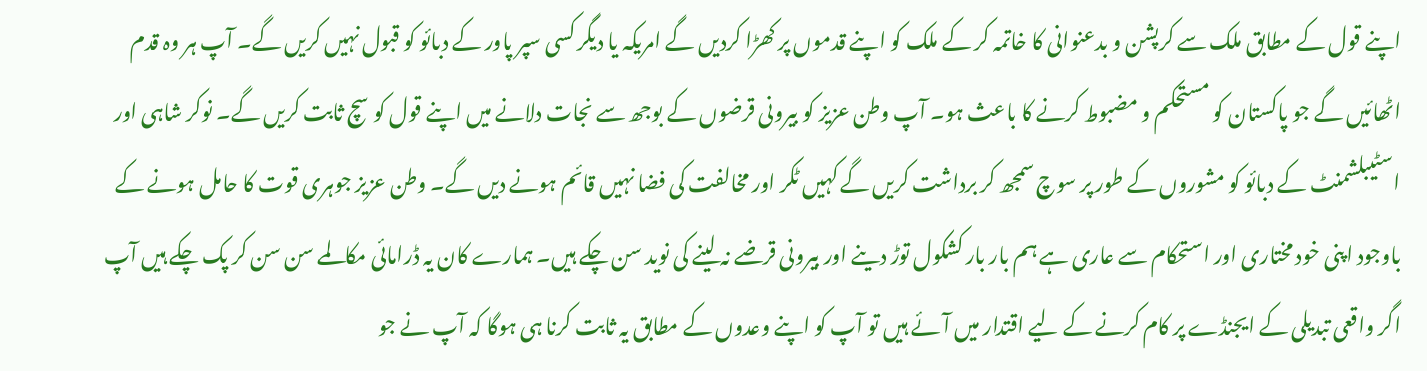اپنے قول کے مطابق ملک سے کرپشن و بدعنوانی کا خاتمہ کر کے ملک کو اپنے قدموں پر کھڑا کردیں گے امریکہ یا دیگر کسی سپر پاور کے دبائو کو قبول نہیں کریں گے۔ آپ ہر وہ قدم اٹھائیں گے جو پاکستان کو مستحکم و مضبوط کرنے کا باعث ہو۔ آپ وطن عزیز کو بیرونی قرضوں کے بوجھ سے نجات دلانے میں اپنے قول کو سچ ثابت کریں گے۔ نوکر شاہی اور اسٹیبلشمنٹ کے دبائو کو مشوروں کے طور پر سوچ سمجھ کر برداشت کریں گے کہیں ٹکر اور مخالفت کی فضا نہیں قائم ہونے دیں گے۔ وطن عزیز جوہری قوت کا حامل ہونے کے باوجود اپنی خود مختاری اور استحکام سے عاری ہے ہم بار بار کشکول توڑ دینے اور بیرونی قرضے نہ لینے کی نوید سن چکے ہیں۔ ہمارے کان یہ ڈرامائی مکالمے سن سن کر پک چکے ہیں آپ اگر واقعی تبدیلی کے ایجنڈے پر کام کرنے کے لیے اقتدار میں آئے ہیں تو آپ کو اپنے وعدوں کے مطابق یہ ثابت کرنا ہی ہوگا کہ آپ نے جو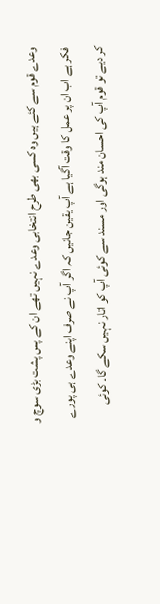وعدے قوم سے کئے ہیں وہ کسی بھی طرح انتخابی وعدے نہیں تھے ان کے پس پشت بڑی سوچ و فکر ہے اب ان پر عمل کا وقت آگیا ہے آپ یقین جانیں کہ اگر آپ نے صرف اپنے وعدے ہی پورے کر دیے تو قوم آپ کی احسان مند ہوگی اور مسند سے کوئی آپ کو اتار نہیں سکے گا۔ کوئی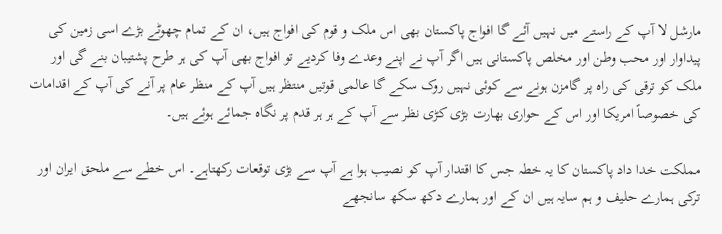مارشل لا آپ کے راستے میں نہیں آئے گا افواج پاکستان بھی اس ملک و قوم کی افواج ہیں، ان کے تمام چھوٹے بڑے اسی زمین کی پیداوار اور محب وطن اور مخلص پاکستانی ہیں اگر آپ نے اپنے وعدے وفا کردیے تو افواج بھی آپ کی ہر طرح پشتیبان بنے گی اور ملک کو ترقی کی راہ پر گامزن ہونے سے کوئی نہیں روک سکے گا عالمی قوتیں منتظر ہیں آپ کے منظر عام پر آنے کی آپ کے اقدامات کی خصوصاً امریکا اور اس کے حواری بھارت بڑی کڑی نظر سے آپ کے ہر ہر قدم پر نگاہ جمائے ہوئے ہیں۔

مملکت خدا داد پاکستان کا یہ خطہ جس کا اقتدار آپ کو نصیب ہوا ہے آپ سے بڑی توقعات رکھتاہے۔ اس خطے سے ملحق ایران اور ترکی ہمارے حلیف و ہم سایہ ہیں ان کے اور ہمارے دکھ سکھ سانجھے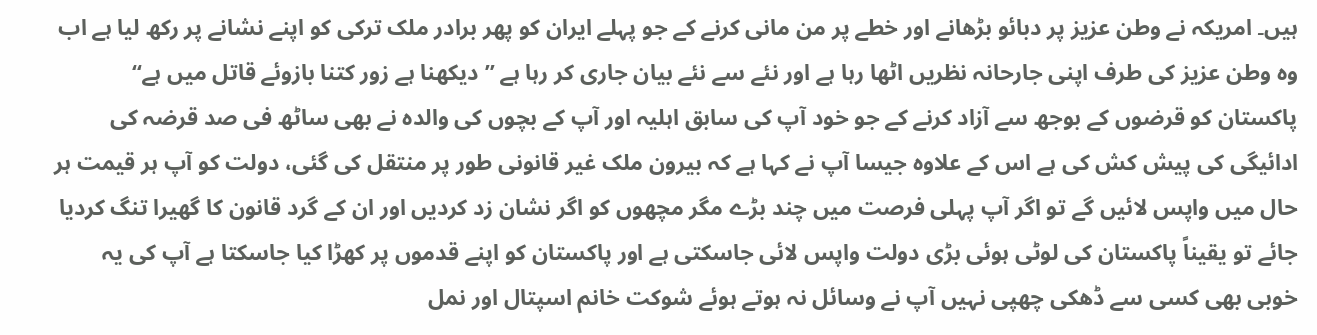ہیں۔ امریکہ نے وطن عزیز پر دبائو بڑھانے اور خطے پر من مانی کرنے کے جو پہلے ایران کو پھر برادر ملک ترکی کو اپنے نشانے پر رکھ لیا ہے اب وہ وطن عزیز کی طرف اپنی جارحانہ نظریں اٹھا رہا ہے اور نئے سے نئے بیان جاری کر رہا ہے ’’دیکھنا ہے زور کتنا بازوئے قاتل میں ہے‘‘ پاکستان کو قرضوں کے بوجھ سے آزاد کرنے کے جو خود آپ کی سابق اہلیہ اور آپ کے بچوں کی والدہ نے بھی ساٹھ فی صد قرضہ کی ادائیگی کی پیش کش کی ہے اس کے علاوہ جیسا آپ نے کہا ہے کہ بیرون ملک غیر قانونی طور پر منتقل کی گئی، دولت کو آپ ہر قیمت ہر حال میں واپس لائیں گے تو اگر آپ پہلی فرصت میں چند بڑے مگر مچھوں کو اگر نشان زد کردیں اور ان کے گرد قانون کا گھیرا تنگ کردیا جائے تو یقیناً پاکستان کی لوٹی ہوئی بڑی دولت واپس لائی جاسکتی ہے اور پاکستان کو اپنے قدموں پر کھڑا کیا جاسکتا ہے آپ کی یہ خوبی بھی کسی سے ڈھکی چھپی نہیں آپ نے وسائل نہ ہوتے ہوئے شوکت خانم اسپتال اور نمل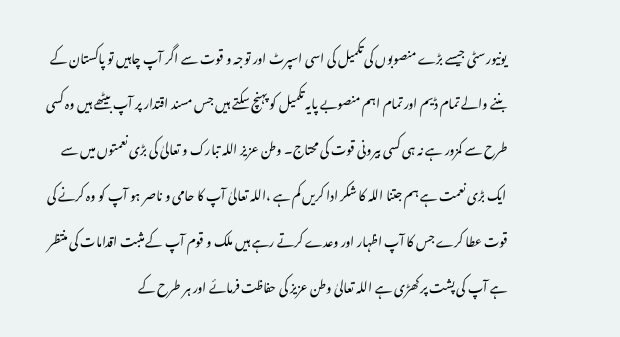یونیورسٹی جیسے بڑے منصوبوں کی تکمیل کی اسی اسپرٹ اور توجہ و قوت سے اگر آپ چاہیں تو پاکستان کے بننے والے تمام ڈیم اور تمام اہم منصوبے پایہ تکمیل کو پہنچ سکتے ہیں جس مسند اقتدار پر آپ بیٹھے ہیں وہ کسی طرح سے کمزور ہے نہ ہی کسی بیرونی قوت کی محتاج۔ وطن عزیز اللہ تبارک و تعالیٰ کی بڑی نعمتوں میں سے ایک بڑی نعمت ہے ہم جتنا اللہ کا شکر ادا کریں کم ہے ،اللہ تعالیٰ آپ کا حامی و ناصر ہو آپ کو وہ کرنے کی قوت عطا کرے جس کا آپ اظہار اور وعدے کرتے رہے ہیں ملک و قوم آپ کے مثبت اقدامات کی منتظر ہے آپ کی پشت پر کھڑی ہے اللہ تعالیٰ وطن عزیز کی حفاظت فرمائے اور ہر طرح کے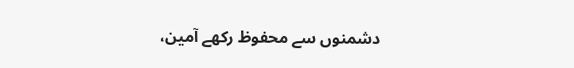دشمنوں سے محفوظ رکھے آمین،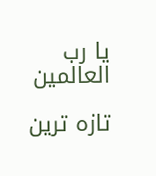یا رب العالمین

تازہ ترین